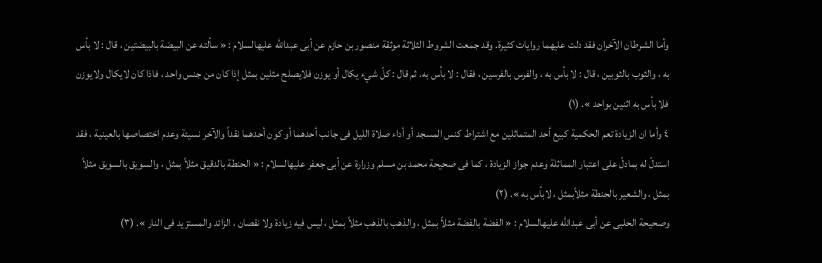وأما الشرطان الآخران فقد دلت عليهما روايات كثيرة. وقد جمعت الشروط الثلاثة موثقة منصور بن حازم عن أبى عبداللّه عليهالسلام : « سألته عن البيضة بالبيضتين ، قال : لا بأس به ، والثوب بالثوبين ، قال : لا بأس به ، والفرس بالفرسين ، فقال : لا بأس به. ثم قال : كلّ شيء يكال أو يوزن فلايصلح مثلين بمثل إذا كان من جنس واحد ، فاذا كان لايكال ولايوزن فلا بأس به اثنين بواحد ». (١)
٤ وأما ان الزيادة تعم الحكمية كبيع أحد المتماثلين مع اشتراط كنس المسجد أو أداء صلاة الليل فى جانب أحدهما أو كون أحدهما نقداً والآخر نسيئة وعدم اختصاصها بالعينية ، فقد استدلّ له بمادلّ على اعتبار المماثلة وعدم جواز الزيادة ، كما فى صحيحة محمد بن مسلم وزرارة عن أبى جعفر عليهالسلام : « الحنطة بالدقيق مثلاً بمثل ، والسويق بالسويق مثلاً بمثل ، والشعير بالحنطة مثلاًبمثل ، لابأس به ». (٢)
وصحيحة الحلبى عن أبى عبداللّه عليهالسلام : « الفضة بالفضة مثلاً بمثل ، والذهب بالذهب مثلاً بمثل ، ليس فيه زيادة ولا نقصان ، الزائد والمستزيد فى النار ». (٣)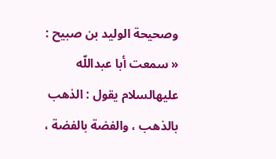وصحيحة الوليد بن صبيح : « سمعت أبا عبداللّه عليهالسلام يقول : الذهب بالذهب ، والفضة بالفضة ،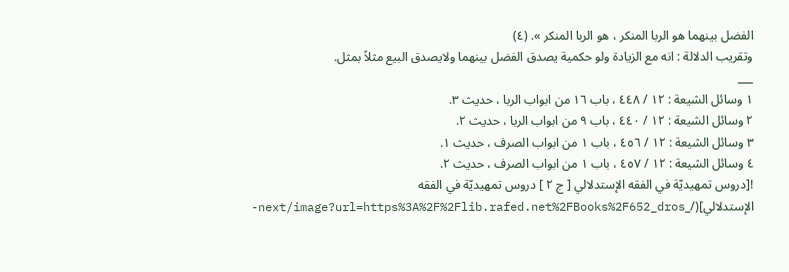الفضل بينهما هو الربا المنكر ، هو الربا المنكر ». (٤)
وتقريب الدلالة : انه مع الزيادة ولو حكمية يصدق الفضل بينهما ولايصدق البيع مثلاً بمثل.
___
١ وسائل الشيعة : ١٢ / ٤٤٨ ، باب ١٦ من ابواب الربا ، حديث ٣.
٢ وسائل الشيعة : ١٢ / ٤٤٠ ، باب ٩ من ابواب الربا ، حديث ٢.
٣ وسائل الشيعة : ١٢ / ٤٥٦ ، باب ١ من ابواب الصرف ، حديث ١.
٤ وسائل الشيعة : ١٢ / ٤٥٧ ، باب ١ من ابواب الصرف ، حديث ٢.
![دروس تمهيديّة في الفقه الإستدلالي [ ج ٢ ] دروس تمهيديّة في الفقه الإستدلالي](/_next/image?url=https%3A%2F%2Flib.rafed.net%2FBooks%2F652_dros-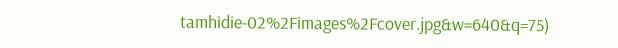tamhidie-02%2Fimages%2Fcover.jpg&w=640&q=75)